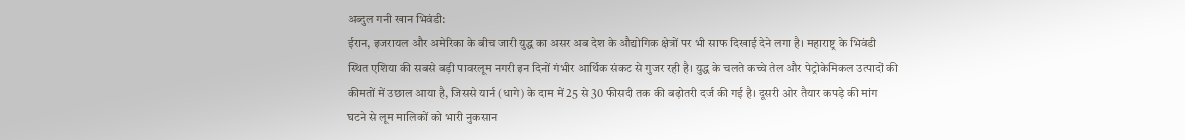अब्दुल गनी खान भिवंडी:
ईरान, इजरायल और अमेरिका के बीच जारी युद्ध का असर अब देश के औद्योगिक क्षेत्रों पर भी साफ दिखाई देने लगा है। महाराष्ट्र के भिवंडी स्थित एशिया की सबसे बड़ी पावरलूम नगरी इन दिनों गंभीर आर्थिक संकट से गुजर रही है। युद्ध के चलते कच्चे तेल और पेट्रोकेमिकल उत्पादों की कीमतों में उछाल आया है, जिससे यार्न (धागे) के दाम में 25 से 30 फीसदी तक की बढ़ोतरी दर्ज की गई है। दूसरी ओर तैयार कपड़े की मांग घटने से लूम मालिकों को भारी नुकसान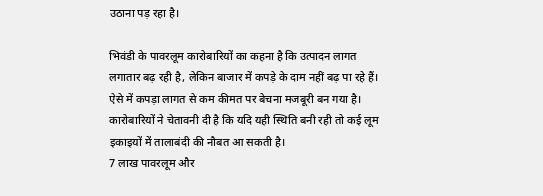उठाना पड़ रहा है।

भिवंडी के पावरलूम कारोबारियों का कहना है कि उत्पादन लागत लगातार बढ़ रही है, लेकिन बाजार में कपड़े के दाम नहीं बढ़ पा रहे हैं। ऐसे में कपड़ा लागत से कम कीमत पर बेचना मजबूरी बन गया है। कारोबारियों ने चेतावनी दी है कि यदि यही स्थिति बनी रही तो कई लूम इकाइयों में तालाबंदी की नौबत आ सकती है।
7 लाख पावरलूम और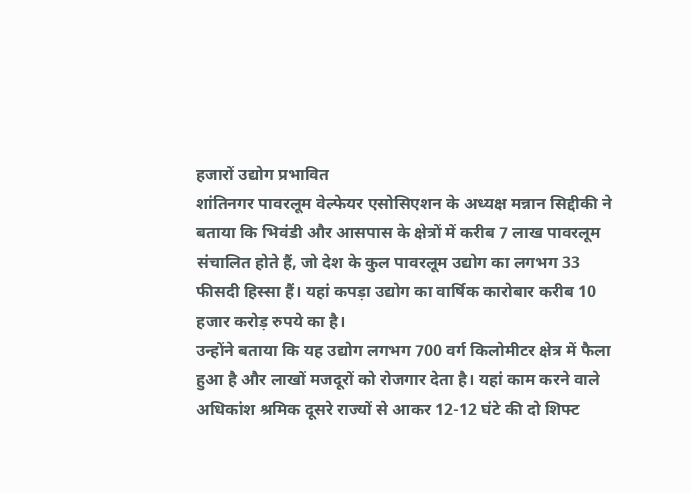हजारों उद्योग प्रभावित
शांतिनगर पावरलूम वेल्फेयर एसोसिएशन के अध्यक्ष मन्नान सिद्दीकी ने बताया कि भिवंडी और आसपास के क्षेत्रों में करीब 7 लाख पावरलूम संचालित होते हैं, जो देश के कुल पावरलूम उद्योग का लगभग 33 फीसदी हिस्सा हैं। यहां कपड़ा उद्योग का वार्षिक कारोबार करीब 10 हजार करोड़ रुपये का है।
उन्होंने बताया कि यह उद्योग लगभग 700 वर्ग किलोमीटर क्षेत्र में फैला हुआ है और लाखों मजदूरों को रोजगार देता है। यहां काम करने वाले अधिकांश श्रमिक दूसरे राज्यों से आकर 12-12 घंटे की दो शिफ्ट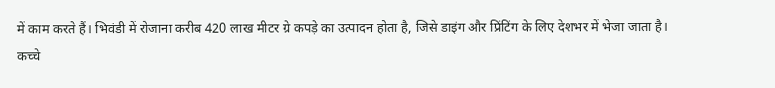में काम करते हैं। भिवंडी में रोजाना करीब 420 लाख मीटर ग्रे कपड़े का उत्पादन होता है, जिसे डाइंग और प्रिंटिंग के लिए देशभर में भेजा जाता है।
कच्चे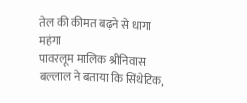तेल की कीमत बढ़ने से धागा महंगा
पावरलूम मालिक श्रीनिवास बल्लाल ने बताया कि सिंथेटिक,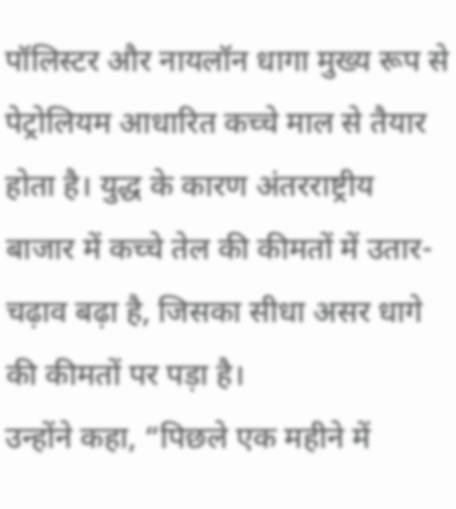पॉलिस्टर और नायलॉन धागा मुख्य रूप से पेट्रोलियम आधारित कच्चे माल से तैयार होता है। युद्ध के कारण अंतरराष्ट्रीय बाजार में कच्चे तेल की कीमतों में उतार-चढ़ाव बढ़ा है, जिसका सीधा असर धागे की कीमतों पर पड़ा है।
उन्होंने कहा, “पिछले एक महीने में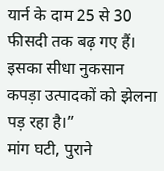यार्न के दाम 25 से 30 फीसदी तक बढ़ गए हैं। इसका सीधा नुकसान कपड़ा उत्पादकों को झेलना पड़ रहा है।”
मांग घटी, पुराने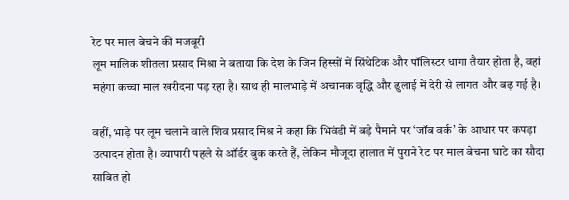रेट पर माल बेचने की मजबूरी
लूम मालिक शीतला प्रसाद मिश्रा ने बताया कि देश के जिन हिस्सों में सिंथेटिक और पॉलिस्टर धागा तैयार होता है, वहां महंगा कच्चा माल खरीदना पड़ रहा है। साथ ही मालभाड़े में अचानक वृद्धि और ढुलाई में देरी से लागत और बढ़ गई है।

वहीं, भाड़े पर लूम चलाने वाले शिव प्रसाद मिश्र ने कहा कि भिवंडी में बड़े पैमाने पर ‘जॉब वर्क’ के आधार पर कपड़ा उत्पादन होता है। व्यापारी पहले से ऑर्डर बुक करते हैं, लेकिन मौजूदा हालात में पुराने रेट पर माल बेचना घाटे का सौदा साबित हो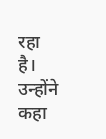रहा है।
उन्होंने कहा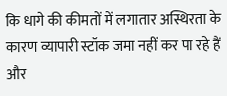कि धागे की कीमतों में लगातार अस्थिरता के कारण व्यापारी स्टॉक जमा नहीं कर पा रहे हैं और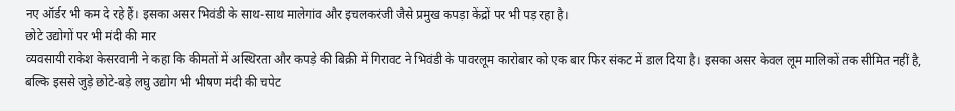नए ऑर्डर भी कम दे रहे हैं। इसका असर भिवंडी के साथ-साथ मालेगांव और इचलकरंजी जैसे प्रमुख कपड़ा केंद्रों पर भी पड़ रहा है।
छोटे उद्योगों पर भी मंदी की मार
व्यवसायी राकेश केसरवानी ने कहा कि कीमतों में अस्थिरता और कपड़े की बिक्री में गिरावट ने भिवंडी के पावरलूम कारोबार को एक बार फिर संकट में डाल दिया है। इसका असर केवल लूम मालिकों तक सीमित नहीं है, बल्कि इससे जुड़े छोटे-बड़े लघु उद्योग भी भीषण मंदी की चपेट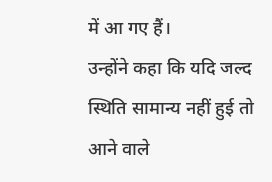में आ गए हैं।
उन्होंने कहा कि यदि जल्द स्थिति सामान्य नहीं हुई तो आने वाले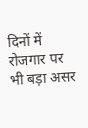दिनों में रोजगार पर भी बड़ा असर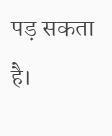पड़ सकता है।